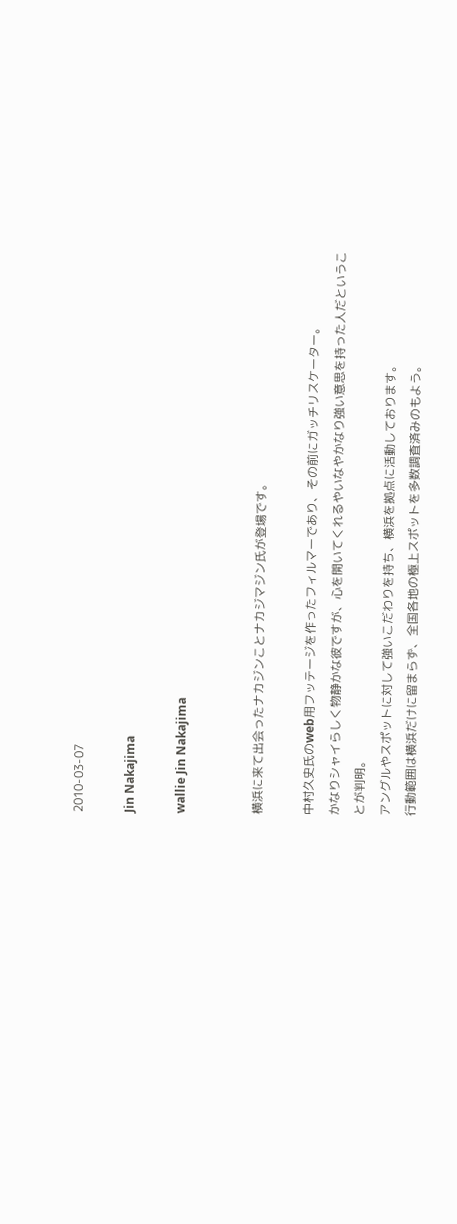2010-03-07

Jin Nakajima

wallie Jin Nakajima


横浜に来て出会ったナカジンことナカジマジン氏が登場です。

中村久史氏のweb用フッテージを作ったフィルマーであり、その前にガッチリスケーター。
かなりシャイらしく物静かな彼ですが、心を開いてくれるやいなやかなり強い意思を持った人だということが判明。
アングルやスポットに対して強いこだわりを持ち、横浜を拠点に活動しております。
行動範囲は横浜だけに留まらず、全国各地の極上スポットを多数調査済みのもよう。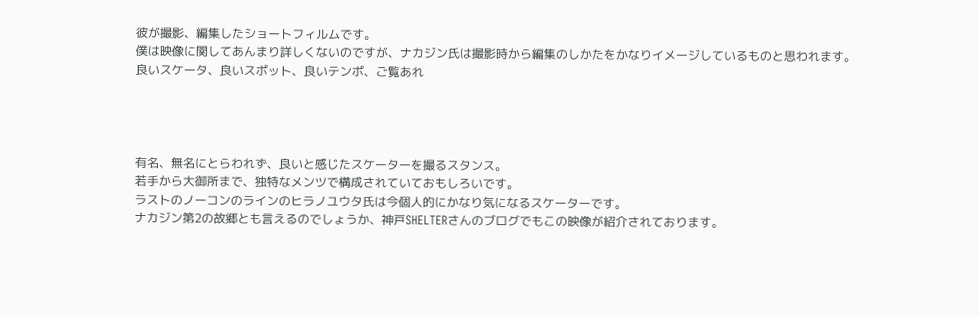彼が撮影、編集したショートフィルムです。
僕は映像に関してあんまり詳しくないのですが、ナカジン氏は撮影時から編集のしかたをかなりイメージしているものと思われます。
良いスケータ、良いスポット、良いテンポ、ご覧あれ




有名、無名にとらわれず、良いと感じたスケーターを撮るスタンス。
若手から大御所まで、独特なメンツで構成されていておもしろいです。
ラストのノーコンのラインのヒラノユウタ氏は今個人的にかなり気になるスケーターです。
ナカジン第2の故郷とも言えるのでしょうか、神戸SHELTERさんのブログでもこの映像が紹介されております。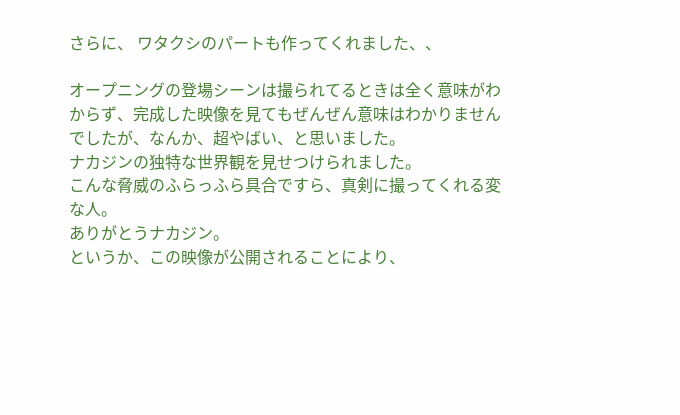さらに、 ワタクシのパートも作ってくれました、、

オープニングの登場シーンは撮られてるときは全く意味がわからず、完成した映像を見てもぜんぜん意味はわかりませんでしたが、なんか、超やばい、と思いました。
ナカジンの独特な世界観を見せつけられました。
こんな脅威のふらっふら具合ですら、真剣に撮ってくれる変な人。
ありがとうナカジン。
というか、この映像が公開されることにより、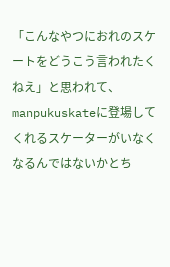「こんなやつにおれのスケートをどうこう言われたくねえ」と思われて、manpukuskateに登場してくれるスケーターがいなくなるんではないかとち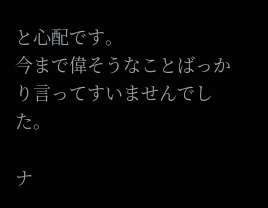と心配です。
今まで偉そうなことばっかり言ってすいませんでした。

ナ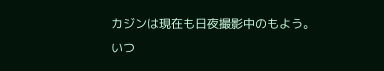カジンは現在も日夜撮影中のもよう。
いつ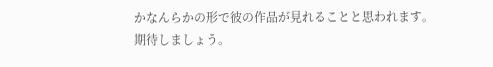かなんらかの形で彼の作品が見れることと思われます。
期待しましょう。